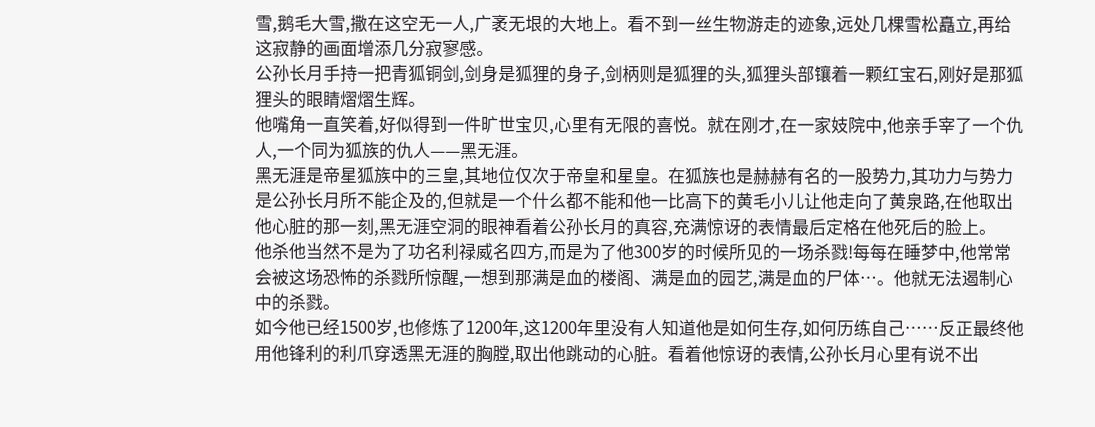雪,鹅毛大雪,撒在这空无一人,广袤无垠的大地上。看不到一丝生物游走的迹象,远处几棵雪松矗立,再给这寂静的画面增添几分寂寥感。
公孙长月手持一把青狐铜剑,剑身是狐狸的身子,剑柄则是狐狸的头,狐狸头部镶着一颗红宝石,刚好是那狐狸头的眼睛熠熠生辉。
他嘴角一直笑着,好似得到一件旷世宝贝,心里有无限的喜悦。就在刚才,在一家妓院中,他亲手宰了一个仇人,一个同为狐族的仇人——黑无涯。
黑无涯是帝星狐族中的三皇,其地位仅次于帝皇和星皇。在狐族也是赫赫有名的一股势力,其功力与势力是公孙长月所不能企及的,但就是一个什么都不能和他一比高下的黄毛小儿让他走向了黄泉路,在他取出他心脏的那一刻,黑无涯空洞的眼神看着公孙长月的真容,充满惊讶的表情最后定格在他死后的脸上。
他杀他当然不是为了功名利禄威名四方,而是为了他300岁的时候所见的一场杀戮!每每在睡梦中,他常常会被这场恐怖的杀戮所惊醒,一想到那满是血的楼阁、满是血的园艺,满是血的尸体…。他就无法遏制心中的杀戮。
如今他已经1500岁,也修炼了1200年,这1200年里没有人知道他是如何生存,如何历练自己……反正最终他用他锋利的利爪穿透黑无涯的胸膛,取出他跳动的心脏。看着他惊讶的表情,公孙长月心里有说不出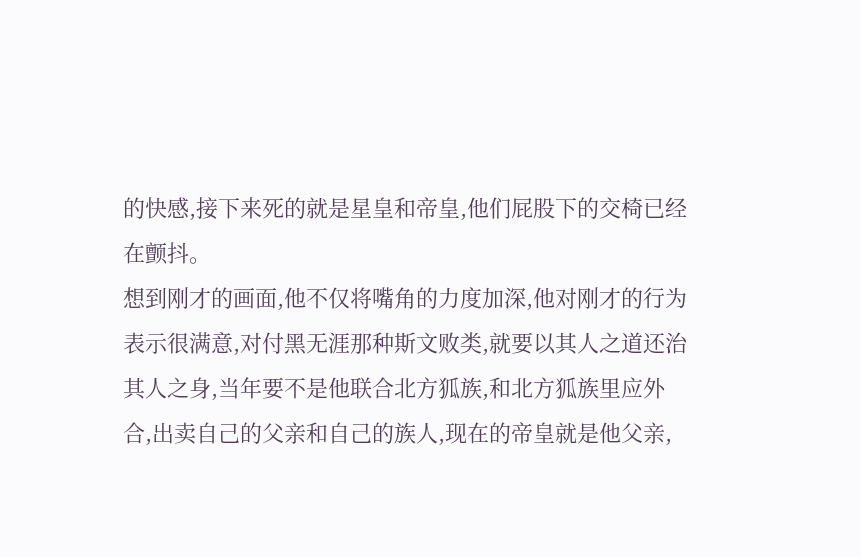的快感,接下来死的就是星皇和帝皇,他们屁股下的交椅已经在颤抖。
想到刚才的画面,他不仅将嘴角的力度加深,他对刚才的行为表示很满意,对付黑无涯那种斯文败类,就要以其人之道还治其人之身,当年要不是他联合北方狐族,和北方狐族里应外合,出卖自己的父亲和自己的族人,现在的帝皇就是他父亲,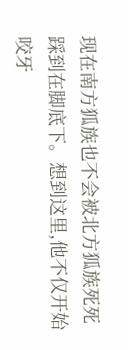现在南方狐族也不会被北方狐族死死踩到在脚底下。想到这里,他不仅开始咬牙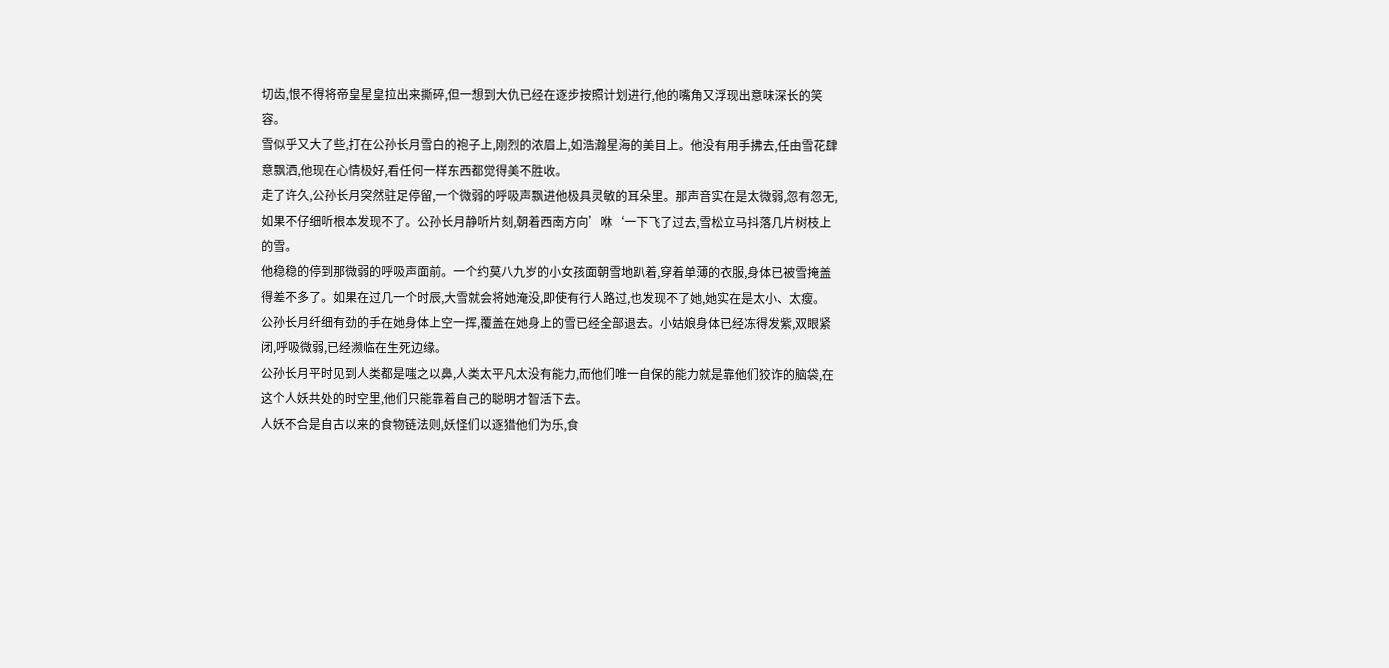切齿,恨不得将帝皇星皇拉出来撕碎,但一想到大仇已经在逐步按照计划进行,他的嘴角又浮现出意味深长的笑容。
雪似乎又大了些,打在公孙长月雪白的袍子上,刚烈的浓眉上,如浩瀚星海的美目上。他没有用手拂去,任由雪花肆意飘洒,他现在心情极好,看任何一样东西都觉得美不胜收。
走了许久,公孙长月突然驻足停留,一个微弱的呼吸声飘进他极具灵敏的耳朵里。那声音实在是太微弱,忽有忽无,如果不仔细听根本发现不了。公孙长月静听片刻,朝着西南方向’咻‘一下飞了过去,雪松立马抖落几片树枝上的雪。
他稳稳的停到那微弱的呼吸声面前。一个约莫八九岁的小女孩面朝雪地趴着,穿着单薄的衣服,身体已被雪掩盖得差不多了。如果在过几一个时辰,大雪就会将她淹没,即使有行人路过,也发现不了她,她实在是太小、太瘦。
公孙长月纤细有劲的手在她身体上空一挥,覆盖在她身上的雪已经全部退去。小姑娘身体已经冻得发紫,双眼紧闭,呼吸微弱,已经濒临在生死边缘。
公孙长月平时见到人类都是嗤之以鼻,人类太平凡太没有能力,而他们唯一自保的能力就是靠他们狡诈的脑袋,在这个人妖共处的时空里,他们只能靠着自己的聪明才智活下去。
人妖不合是自古以来的食物链法则,妖怪们以逐猎他们为乐,食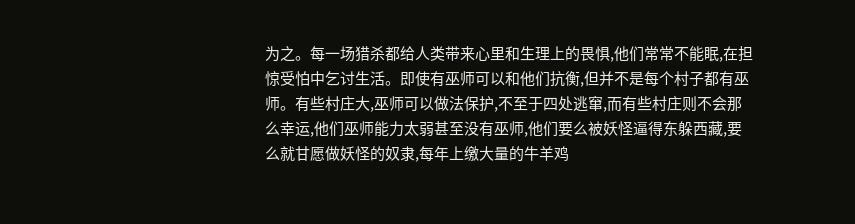为之。每一场猎杀都给人类带来心里和生理上的畏惧,他们常常不能眠,在担惊受怕中乞讨生活。即使有巫师可以和他们抗衡,但并不是每个村子都有巫师。有些村庄大,巫师可以做法保护,不至于四处逃窜,而有些村庄则不会那么幸运,他们巫师能力太弱甚至没有巫师,他们要么被妖怪逼得东躲西藏,要么就甘愿做妖怪的奴隶,每年上缴大量的牛羊鸡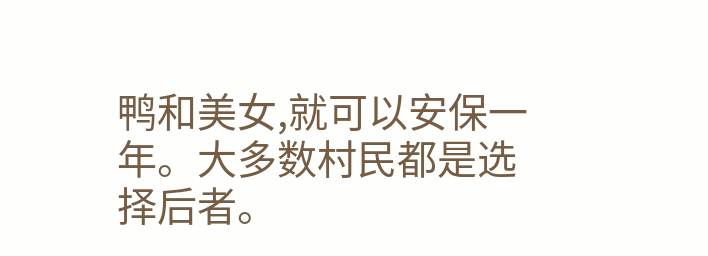鸭和美女,就可以安保一年。大多数村民都是选择后者。